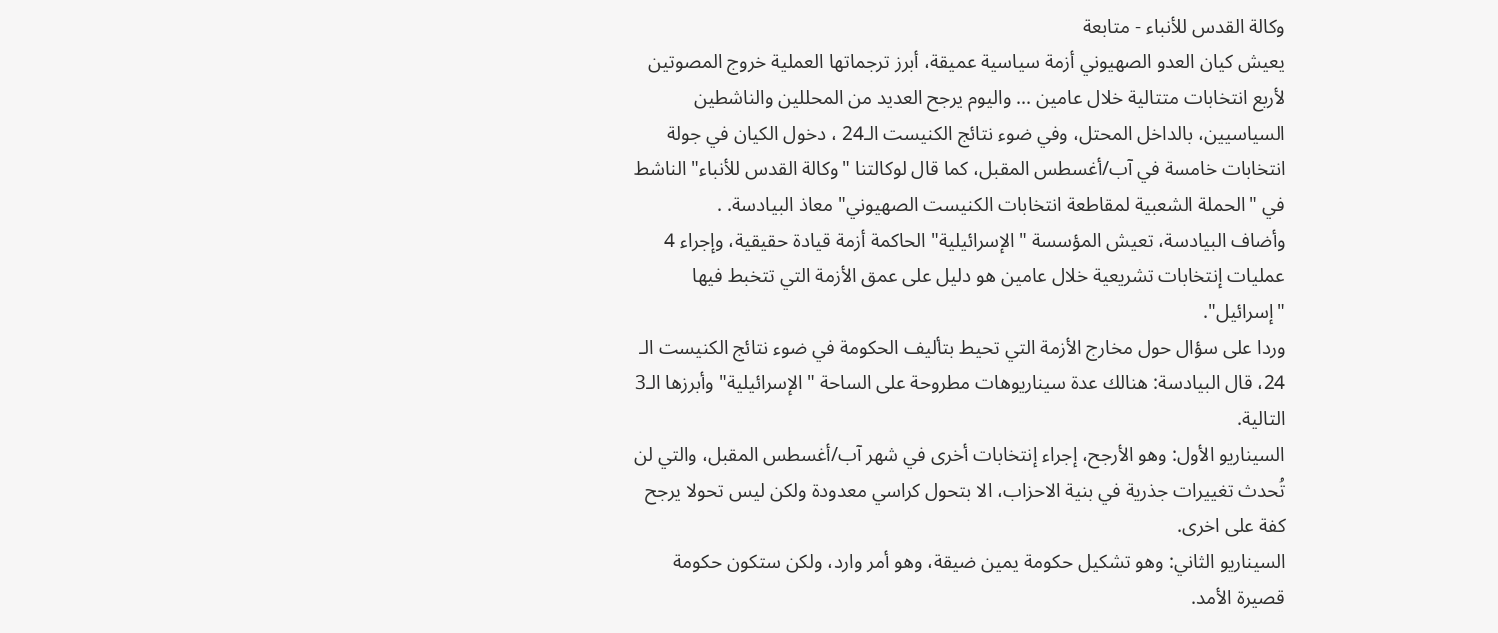وكالة القدس للأنباء - متابعة
يعيش كيان العدو الصهيوني أزمة سياسية عميقة، أبرز ترجماتها العملية خروج المصوتين لأربع انتخابات متتالية خلال عامين ... واليوم يرجح العديد من المحللين والناشطين السياسيين، بالداخل المحتل، وفي ضوء نتائج الكنيست الـ24 ، دخول الكيان في جولة انتخابات خامسة في آب/أغسطس المقبل، كما قال لوكالتنا "وكالة القدس للأنباء" الناشط في "الحملة الشعبية لمقاطعة انتخابات الكنيست الصهيوني" معاذ البيادسة. .
وأضاف البيادسة، تعيش المؤسسة "الإسرائيلية" الحاكمة أزمة قيادة حقيقية، وإجراء 4 عمليات إنتخابات تشريعية خلال عامين هو دليل على عمق الأزمة التي تتخبط فيها "إسرائيل".
وردا على سؤال حول مخارج الأزمة التي تحيط بتأليف الحكومة في ضوء نتائج الكنيست الـ 24، قال البيادسة: هنالك عدة سيناريوهات مطروحة على الساحة "الإسرائيلية" وأبرزها الـ3 التالية.
السيناريو الأول: وهو الأرجح، إجراء إنتخابات أخرى في شهر آب/أغسطس المقبل، والتي لن تُحدث تغييرات جذرية في بنية الاحزاب، الا بتحول كراسي معدودة ولكن ليس تحولا يرجح كفة على اخرى.
السيناريو الثاني: وهو تشكيل حكومة يمين ضيقة، وهو أمر وارد، ولكن ستكون حكومة قصيرة الأمد.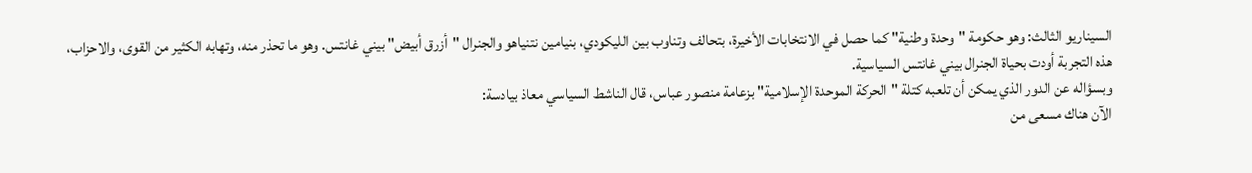السيناريو الثالث: وهو حكومة "وحدة وطنية" كما حصل في الانتخابات الأخيرة، بتحالف وتناوب بين الليكودي، بنيامين نتنياهو والجنرال "أزرق أبيض" بيني غانتس. وهو ما تحذر منه، وتهابه الكثير من القوى، والاحزاب، هذه التجربة أودت بحياة الجنرال بيني غانتس السياسية.
وبسؤاله عن الدور الذي يمكن أن تلعبه كتلة "الحركة الموحدة الإسلامية" بزعامة منصور عباس، قال الناشط السياسي معاذ بيادسة:
الآن هناك مسعى من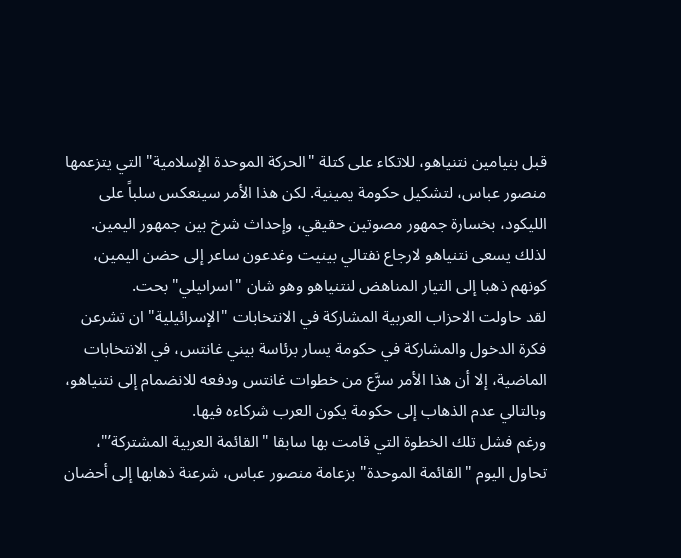قبل بنيامين نتنياهو، للاتكاء على كتلة "الحركة الموحدة الإسلامية" التي يتزعمها منصور عباس، لتشكيل حكومة يمينية. لكن هذا الأمر سينعكس سلباً على الليكود، بخسارة جمهور مصوتين حقيقي، وإحداث شرخ بين جمهور اليمين.
لذلك يسعى نتنياهو لارجاع نفتالي بينيت وغدعون ساعر إلى حضن اليمين، كونهم ذهبا إلى التيار المناهض لنتنياهو وهو شان "اسراىيلي" بحت.
لقد حاولت الاحزاب العربية المشاركة في الانتخابات "الإسرائيلية" ان تشرعن فكرة الدخول والمشاركة في حكومة يسار برئاسة بيني غانتس، في الانتخابات الماضية، إلا أن هذا الأمر سرَّع من خطوات غانتس ودفعه للانضمام إلى نتنياهو، وبالتالي عدم الذهاب إلى حكومة يكون العرب شركاءه فيها.
ورغم فشل تلك الخطوة التي قامت بها سابقا "القائمة العربية المشتركة’"، تحاول اليوم "القائمة الموحدة" بزعامة منصور عباس، شرعنة ذهابها إلى أحضان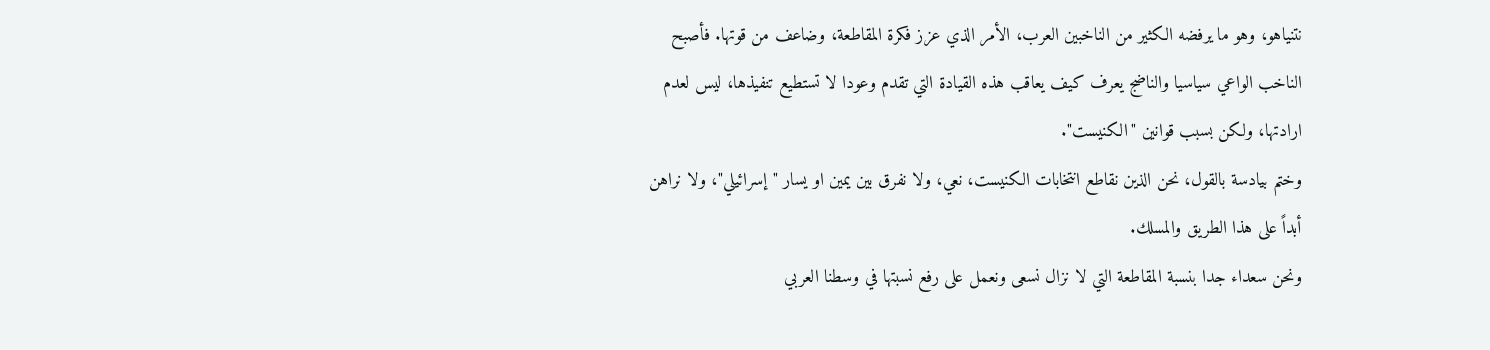نتنياهو، وهو ما يرفضه الكثير من الناخبين العرب، الأمر الذي عزز فكرة المقاطعة، وضاعف من قوتها. فأصبح الناخب الواعي سياسيا والناضج يعرف كيف يعاقب هذه القيادة التي تقدم وعودا لا تستطيع تنفيذها، ليس لعدم ارادتها، ولكن بسبب قوانين "الكنيست".
وختم بيادسة بالقول، نحن الذين نقاطع انتخابات الكنيست، نعي، ولا نفرق بين يمين او يسار "إسرائيلي"، ولا نراهن أبداً على هذا الطريق والمسلك.
ونحن سعداء جدا بنسبة المقاطعة التي لا نزال نسعى ونعمل على رفع نسبتها في وسطنا العربي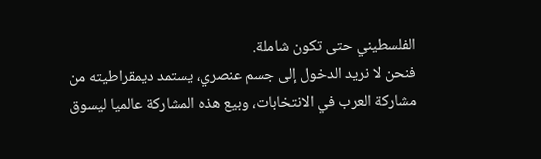الفلسطيني حتى تكون شاملة.
فنحن لا نريد الدخول إلى جسم عنصري، يستمد ديمقراطيته من مشاركة العرب في الانتخابات، وبيع هذه المشاركة عالميا ليسوق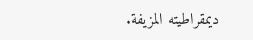ديمقراطيته المزيفة.